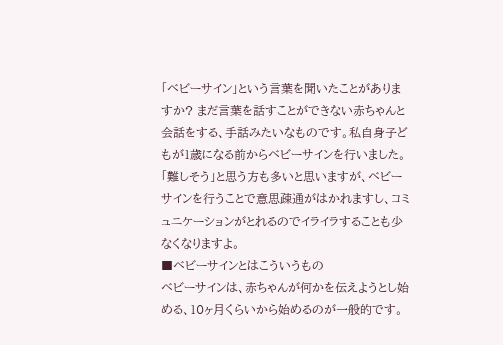「ベビーサイン」という言葉を聞いたことがありますか? まだ言葉を話すことができない赤ちゃんと会話をする、手話みたいなものです。私自身子どもが1歳になる前からベビーサインを行いました。「難しそう」と思う方も多いと思いますが、ベビーサインを行うことで意思疎通がはかれますし、コミュニケーションがとれるのでイライラすることも少なくなりますよ。
■ベビーサインとはこういうもの
ベビーサインは、赤ちゃんが何かを伝えようとし始める、10ヶ月くらいから始めるのが一般的です。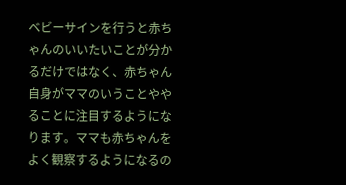ベビーサインを行うと赤ちゃんのいいたいことが分かるだけではなく、赤ちゃん自身がママのいうことややることに注目するようになります。ママも赤ちゃんをよく観察するようになるの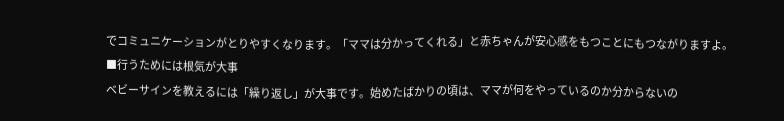でコミュニケーションがとりやすくなります。「ママは分かってくれる」と赤ちゃんが安心感をもつことにもつながりますよ。
■行うためには根気が大事
ベビーサインを教えるには「繰り返し」が大事です。始めたばかりの頃は、ママが何をやっているのか分からないの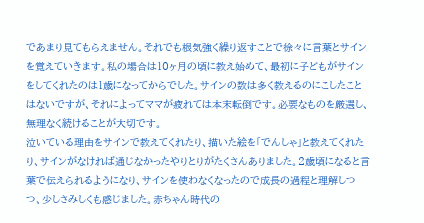であまり見てもらえません。それでも根気強く繰り返すことで徐々に言葉とサインを覚えていきます。私の場合は10ヶ月の頃に教え始めて、最初に子どもがサインをしてくれたのは1歳になってからでした。サインの数は多く教えるのにこしたことはないですが、それによってママが疲れては本末転倒です。必要なものを厳選し、無理なく続けることが大切です。
泣いている理由をサインで教えてくれたり、描いた絵を「でんしゃ」と教えてくれたり、サインがなければ通じなかったやりとりがたくさんありました。2歳頃になると言葉で伝えられるようになり、サインを使わなくなったので成長の過程と理解しつつ、少しさみしくも感じました。赤ちゃん時代の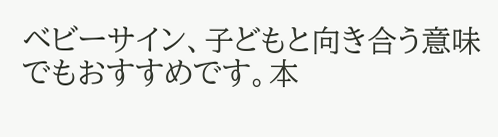ベビーサイン、子どもと向き合う意味でもおすすめです。本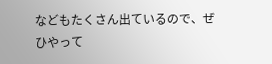などもたくさん出ているので、ぜひやって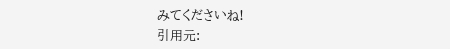みてくださいね!
引用元: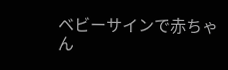ベビーサインで赤ちゃん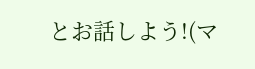とお話しよう!(マ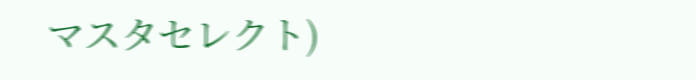マスタセレクト)